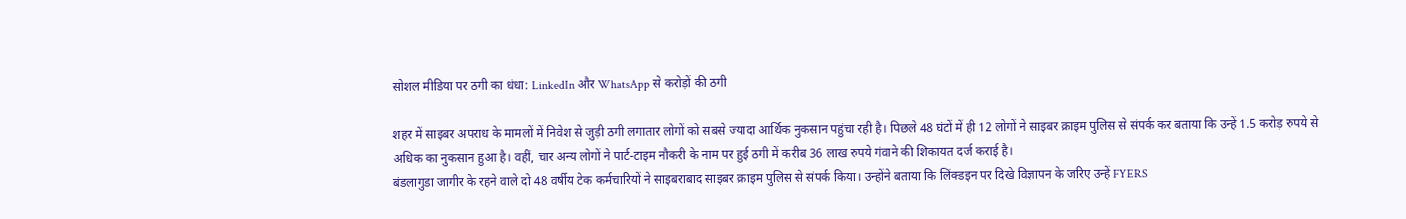सोशल मीडिया पर ठगी का धंधा: LinkedIn और WhatsApp से करोड़ों की ठगी

शहर में साइबर अपराध के मामलों में निवेश से जुड़ी ठगी लगातार लोगों को सबसे ज्यादा आर्थिक नुकसान पहुंचा रही है। पिछले 48 घंटों में ही 12 लोगों ने साइबर क्राइम पुलिस से संपर्क कर बताया कि उन्हें 1.5 करोड़ रुपये से अधिक का नुकसान हुआ है। वहीं, चार अन्य लोगों ने पार्ट-टाइम नौकरी के नाम पर हुई ठगी में करीब 36 लाख रुपये गंवाने की शिकायत दर्ज कराई है।
बंडलागुडा जागीर के रहने वाले दो 48 वर्षीय टेक कर्मचारियों ने साइबराबाद साइबर क्राइम पुलिस से संपर्क किया। उन्होंने बताया कि लिंक्डइन पर दिखे विज्ञापन के जरिए उन्हें FYERS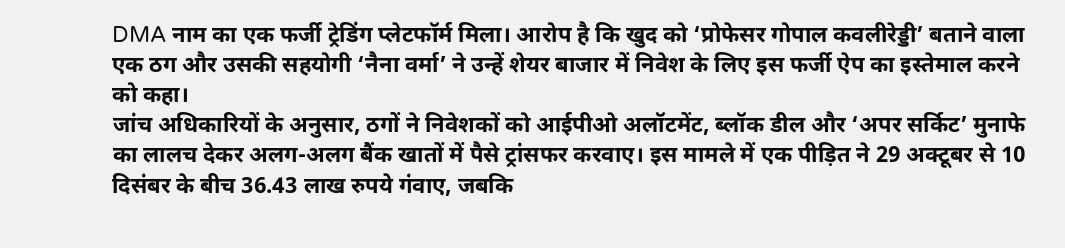DMA नाम का एक फर्जी ट्रेडिंग प्लेटफॉर्म मिला। आरोप है कि खुद को ‘प्रोफेसर गोपाल कवलीरेड्डी’ बताने वाला एक ठग और उसकी सहयोगी ‘नैना वर्मा’ ने उन्हें शेयर बाजार में निवेश के लिए इस फर्जी ऐप का इस्तेमाल करने को कहा।
जांच अधिकारियों के अनुसार, ठगों ने निवेशकों को आईपीओ अलॉटमेंट, ब्लॉक डील और ‘अपर सर्किट’ मुनाफे का लालच देकर अलग-अलग बैंक खातों में पैसे ट्रांसफर करवाए। इस मामले में एक पीड़ित ने 29 अक्टूबर से 10 दिसंबर के बीच 36.43 लाख रुपये गंवाए, जबकि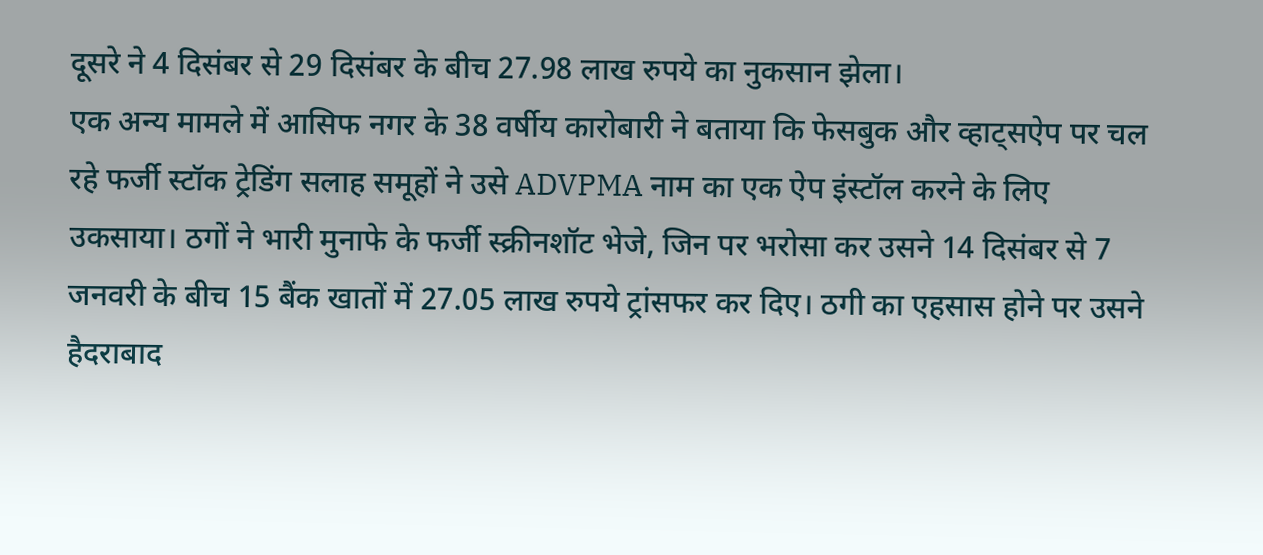दूसरे ने 4 दिसंबर से 29 दिसंबर के बीच 27.98 लाख रुपये का नुकसान झेला।
एक अन्य मामले में आसिफ नगर के 38 वर्षीय कारोबारी ने बताया कि फेसबुक और व्हाट्सऐप पर चल रहे फर्जी स्टॉक ट्रेडिंग सलाह समूहों ने उसे ADVPMA नाम का एक ऐप इंस्टॉल करने के लिए उकसाया। ठगों ने भारी मुनाफे के फर्जी स्क्रीनशॉट भेजे, जिन पर भरोसा कर उसने 14 दिसंबर से 7 जनवरी के बीच 15 बैंक खातों में 27.05 लाख रुपये ट्रांसफर कर दिए। ठगी का एहसास होने पर उसने हैदराबाद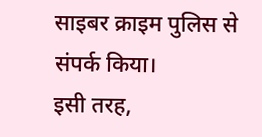साइबर क्राइम पुलिस से संपर्क किया।
इसी तरह,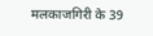मलकाजगिरी के 39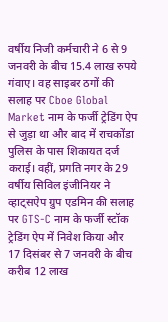वर्षीय निजी कर्मचारी ने 6 से 9 जनवरी के बीच 15.4 लाख रुपये गंवाए। वह साइबर ठगों की सलाह पर Cboe Global Market नाम के फर्जी ट्रेडिंग ऐप से जुड़ा था और बाद में राचकोंडा पुलिस के पास शिकायत दर्ज कराई। वहीं, प्रगति नगर के 29 वर्षीय सिविल इंजीनियर ने व्हाट्सऐप ग्रुप एडमिन की सलाह पर GTS-C नाम के फर्जी स्टॉक ट्रेडिंग ऐप में निवेश किया और 17 दिसंबर से 7 जनवरी के बीच करीब 12 लाख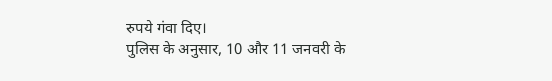रुपये गंवा दिए।
पुलिस के अनुसार, 10 और 11 जनवरी के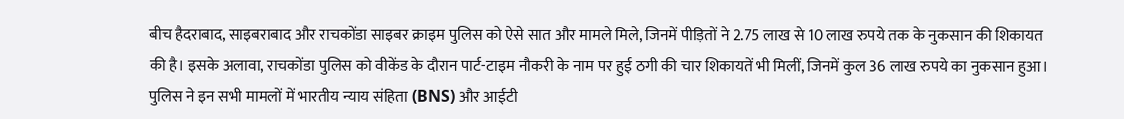बीच हैदराबाद, साइबराबाद और राचकोंडा साइबर क्राइम पुलिस को ऐसे सात और मामले मिले, जिनमें पीड़ितों ने 2.75 लाख से 10 लाख रुपये तक के नुकसान की शिकायत की है। इसके अलावा, राचकोंडा पुलिस को वीकेंड के दौरान पार्ट-टाइम नौकरी के नाम पर हुई ठगी की चार शिकायतें भी मिलीं, जिनमें कुल 36 लाख रुपये का नुकसान हुआ।
पुलिस ने इन सभी मामलों में भारतीय न्याय संहिता (BNS) और आईटी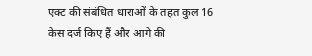एक्ट की संबंधित धाराओं के तहत कुल 16 केस दर्ज किए हैं और आगे की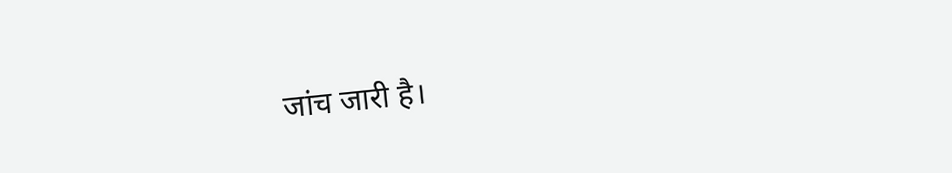जांच जारी है।